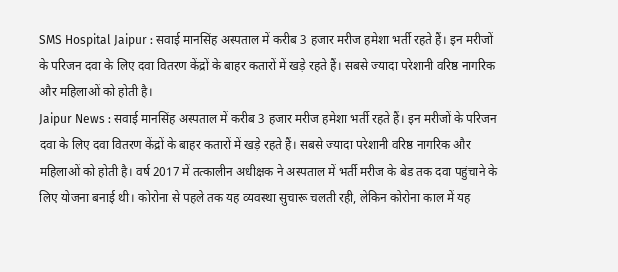SMS Hospital Jaipur : सवाई मानसिंह अस्पताल में करीब 3 हजार मरीज हमेशा भर्ती रहते हैं। इन मरीजों के परिजन दवा के लिए दवा वितरण केंद्रों के बाहर कतारों में खड़े रहते हैं। सबसे ज्यादा परेशानी वरिष्ठ नागरिक और महिलाओं को होती है।
Jaipur News : सवाई मानसिंह अस्पताल में करीब 3 हजार मरीज हमेशा भर्ती रहते हैं। इन मरीजों के परिजन दवा के लिए दवा वितरण केंद्रों के बाहर कतारों में खड़े रहते हैं। सबसे ज्यादा परेशानी वरिष्ठ नागरिक और महिलाओं को होती है। वर्ष 2017 में तत्कालीन अधीक्षक ने अस्पताल में भर्ती मरीज के बेड तक दवा पहुंचाने के लिए योजना बनाई थी। कोरोना से पहले तक यह व्यवस्था सुचारू चलती रही, लेकिन कोरोना काल में यह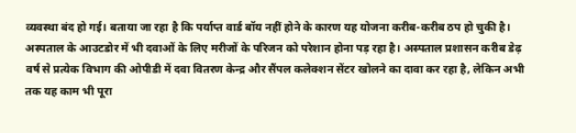व्यवस्था बंद हो गई। बताया जा रहा है कि पर्याप्त वार्ड बॉय नहीं होने के कारण यह योजना करीब-करीब ठप हो चुकी है।
अस्पताल के आउटडोर में भी दवाओं के लिए मरीजों के परिजन को परेशान होना पड़ रहा है। अस्पताल प्रशासन करीब डेढ़ वर्ष से प्रत्येक विभाग की ओपीडी में दवा वितरण केन्द्र और सैंपल कलेक्शन सेंटर खोलने का दावा कर रहा है, लेकिन अभी तक यह काम भी पूरा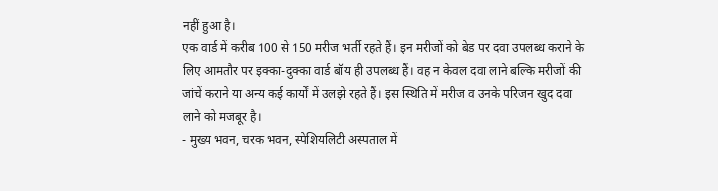नहीं हुआ है।
एक वार्ड में करीब 100 से 150 मरीज भर्ती रहते हैं। इन मरीजों को बेड पर दवा उपलब्ध कराने के लिए आमतौर पर इक्का-दुक्का वार्ड बॉय ही उपलब्ध हैं। वह न केवल दवा लाने बल्कि मरीजों की जांचें कराने या अन्य कई कार्यों में उलझे रहते हैं। इस स्थिति में मरीज व उनके परिजन खुद दवा लाने को मजबूर है।
- मुख्य भवन, चरक भवन, स्पेशियलिटी अस्पताल में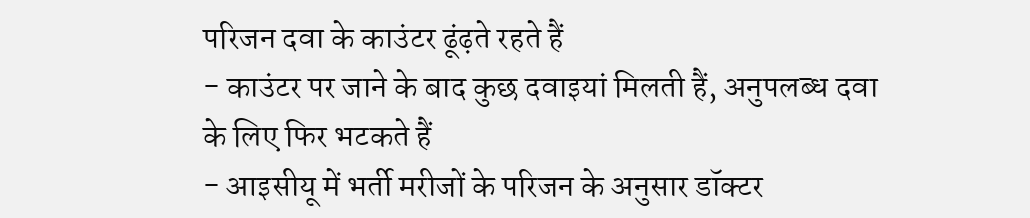परिजन दवा के काउंटर ढूंढ़ते रहते हैं
- काउंटर पर जाने के बाद कुछ दवाइयां मिलती हैं, अनुपलब्ध दवा के लिए फिर भटकते हैं
- आइसीयू में भर्ती मरीजों के परिजन के अनुसार डॉक्टर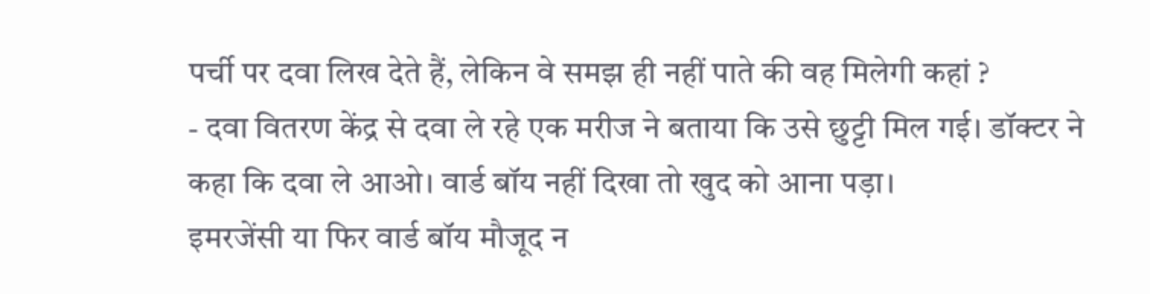पर्ची पर दवा लिख देते हैं, लेकिन वे समझ ही नहीं पाते की वह मिलेगी कहां ?
- दवा वितरण केंद्र से दवा ले रहे एक मरीज ने बताया कि उसे छुट्टी मिल गई। डॉक्टर ने कहा कि दवा ले आओ। वार्ड बॉय नहीं दिखा तो खुद को आना पड़ा।
इमरजेंसी या फिर वार्ड बॉय मौजूद न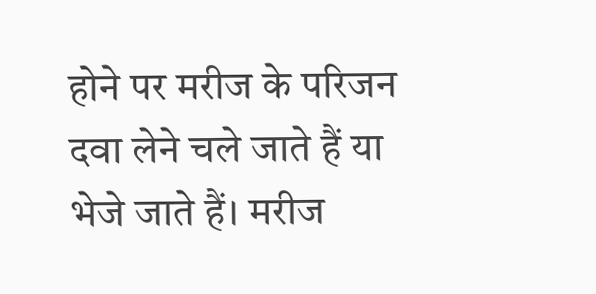होने पर मरीज के परिजन दवा लेने चले जाते हैं या भेजे जाते हैं। मरीज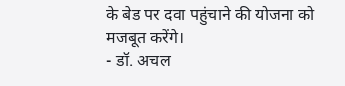के बेड पर दवा पहुंचाने की योजना को मजबूत करेंगे।
- डॉ. अचल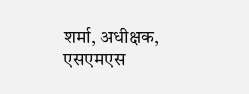शर्मा, अधीक्षक, एसएमएस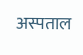अस्पताल